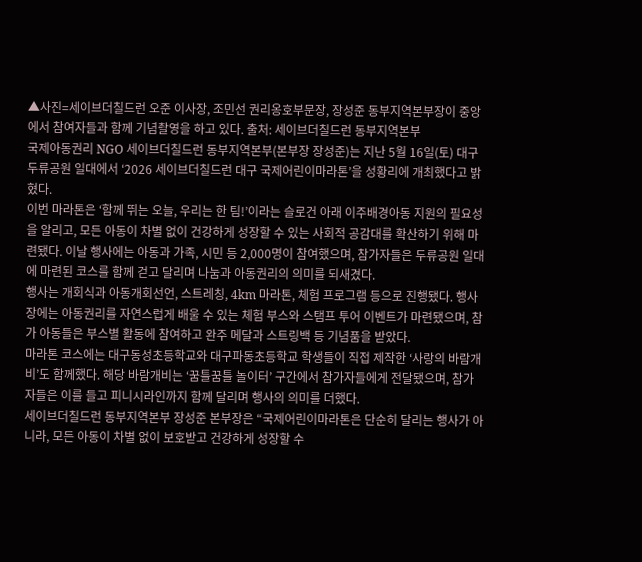▲사진=세이브더칠드런 오준 이사장, 조민선 권리옹호부문장, 장성준 동부지역본부장이 중앙에서 참여자들과 함께 기념촬영을 하고 있다. 출처: 세이브더칠드런 동부지역본부
국제아동권리 NGO 세이브더칠드런 동부지역본부(본부장 장성준)는 지난 5월 16일(토) 대구 두류공원 일대에서 ‘2026 세이브더칠드런 대구 국제어린이마라톤’을 성황리에 개최했다고 밝혔다.
이번 마라톤은 ‘함께 뛰는 오늘, 우리는 한 팀!’이라는 슬로건 아래 이주배경아동 지원의 필요성을 알리고, 모든 아동이 차별 없이 건강하게 성장할 수 있는 사회적 공감대를 확산하기 위해 마련됐다. 이날 행사에는 아동과 가족, 시민 등 2,000명이 참여했으며, 참가자들은 두류공원 일대에 마련된 코스를 함께 걷고 달리며 나눔과 아동권리의 의미를 되새겼다.
행사는 개회식과 아동개회선언, 스트레칭, 4km 마라톤, 체험 프로그램 등으로 진행됐다. 행사장에는 아동권리를 자연스럽게 배울 수 있는 체험 부스와 스탬프 투어 이벤트가 마련됐으며, 참가 아동들은 부스별 활동에 참여하고 완주 메달과 스트링백 등 기념품을 받았다.
마라톤 코스에는 대구동성초등학교와 대구파동초등학교 학생들이 직접 제작한 ‘사랑의 바람개비’도 함께했다. 해당 바람개비는 ‘꿈틀꿈틀 놀이터’ 구간에서 참가자들에게 전달됐으며, 참가자들은 이를 들고 피니시라인까지 함께 달리며 행사의 의미를 더했다.
세이브더칠드런 동부지역본부 장성준 본부장은 “국제어린이마라톤은 단순히 달리는 행사가 아니라, 모든 아동이 차별 없이 보호받고 건강하게 성장할 수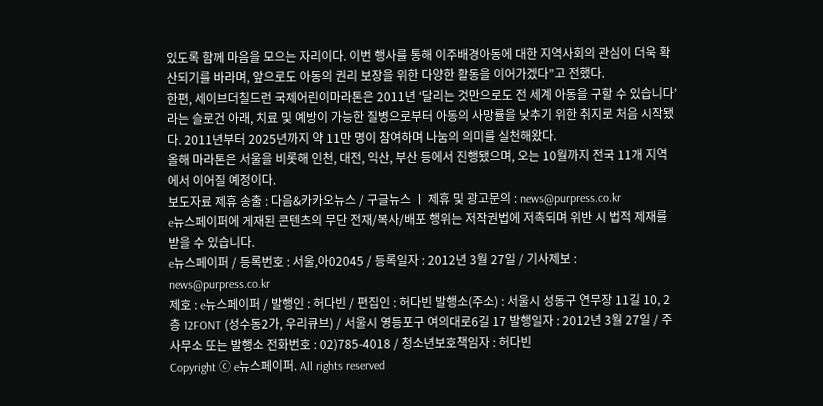있도록 함께 마음을 모으는 자리이다. 이번 행사를 통해 이주배경아동에 대한 지역사회의 관심이 더욱 확산되기를 바라며, 앞으로도 아동의 권리 보장을 위한 다양한 활동을 이어가겠다”고 전했다.
한편, 세이브더칠드런 국제어린이마라톤은 2011년 ‘달리는 것만으로도 전 세계 아동을 구할 수 있습니다’라는 슬로건 아래, 치료 및 예방이 가능한 질병으로부터 아동의 사망률을 낮추기 위한 취지로 처음 시작됐다. 2011년부터 2025년까지 약 11만 명이 참여하며 나눔의 의미를 실천해왔다.
올해 마라톤은 서울을 비롯해 인천, 대전, 익산, 부산 등에서 진행됐으며, 오는 10월까지 전국 11개 지역에서 이어질 예정이다.
보도자료 제휴 송출 : 다음&카카오뉴스 / 구글뉴스 ㅣ 제휴 및 광고문의 : news@purpress.co.kr
e뉴스페이퍼에 게재된 콘텐츠의 무단 전재/복사/배포 행위는 저작권법에 저촉되며 위반 시 법적 제재를 받을 수 있습니다.
e뉴스페이퍼 / 등록번호 : 서울,아02045 / 등록일자 : 2012년 3월 27일 / 기사제보 : news@purpress.co.kr
제호 : e뉴스페이퍼 / 발행인 : 허다빈 / 편집인 : 허다빈 발행소(주소) : 서울시 성동구 연무장 11길 10, 2층 12FONT (성수동2가, 우리큐브) / 서울시 영등포구 여의대로6길 17 발행일자 : 2012년 3월 27일 / 주사무소 또는 발행소 전화번호 : 02)785-4018 / 청소년보호책임자 : 허다빈
Copyright ⓒ e뉴스페이퍼. All rights reserved